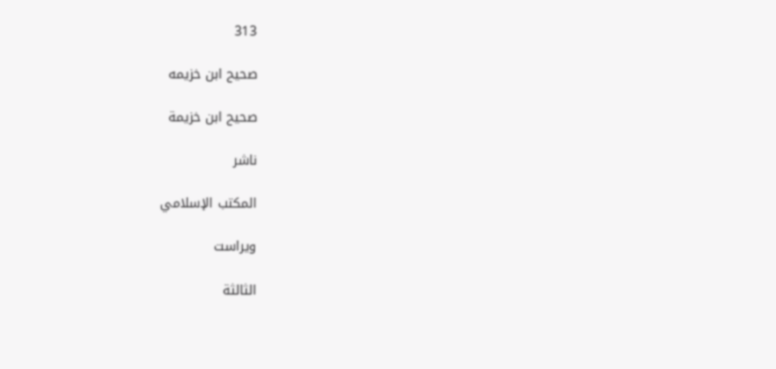313

صحیح ابن خزیمه

صحيح ابن خزيمة

ناشر

المكتب الإسلامي

ویراست

الثالثة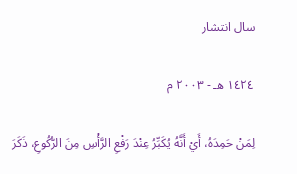سال انتشار

١٤٢٤ هـ - ٢٠٠٣ م

لِمَنْ حَمِدَهُ، أَيْ أَنَّهُ يُكَبِّرُ عِنْدَ رَفْعِ الرَّأْسِ مِنَ الرُّكُوعِ، ذَكَرَ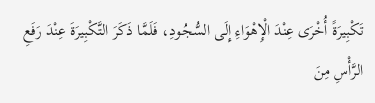تَكْبِيرَةً أُخْرَى عِنْدَ الْإِهْوَاءِ إِلَى السُّجُودِ، فَلَمَّا ذَكَرَ التَّكْبِيرَةَ عِنْدَ رَفَعِ الرَّأْسِ مِنَ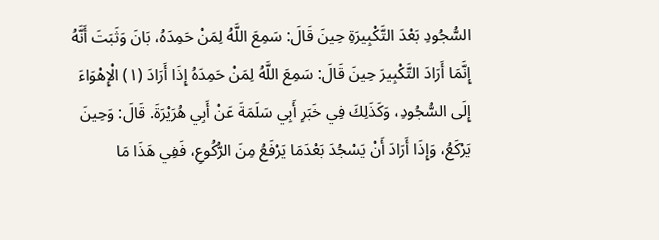السُّجُودِ بَعْدَ التَّكْبِيرَةِ حِينَ قَالَ: سَمِعَ اللَّهُ لِمَنْ حَمِدَهُ، بَانَ وَثَبَتَ أَنَّهُ إِنَّمَا أَرَادَ التَّكْبِيرَ حِينَ قَالَ: سَمِعَ اللَّهُ لِمَنْ حَمِدَهُ إِذَا أَرَادَ (١) الْإِهْوَاءَ إِلَى السُّجُودِ، وَكَذَلِكَ فِي خَبَرِ أَبِي سَلَمَةَ عَنْ أَبِي هُرَيْرَةَ. قَالَ: وَحِينَ يَرْكَعُ، وَإِذَا أَرَادَ أَنْ يَسْجُدَ بَعْدَمَا يَرْفَعُ مِنَ الرُّكُوعِ، فَفِي هَذَا مَا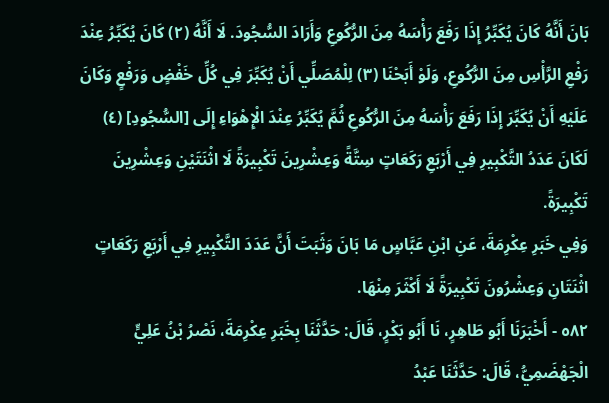بَانَ أَنَّهُ كَانَ يُكَبِّرُ إِذَا رَفَعَ رَأْسَهُ مِنَ الرُّكُوعِ وَأَرَادَ السُّجُودَ. لَا أَنَّهُ (٢) كَانَ يُكَبِّرُ عِنْدَ رَفْعِ الرَّأْسِ مِنَ الرُّكُوعِ، وَلَوْ أَبَحْنَا (٣) لِلْمُصَلِّي أَنْ يُكَبِّرَ فِي كُلِّ خَفْضٍ وَرَفْعٍ وَكَانَ عَلَيْهِ أَنْ يُكَبِّرَ إِذَا رَفَعَ رَأْسَهُ مِنَ الرُّكُوعِ ثُمَّ يُكَبِّرُ عِنْدَ الْإِهْوَاءِ إِلَى [السُّجُودِ] (٤) لَكَانَ عَدَدُ التَّكْبِيرِ فِي أَرْبَعِ رَكَعَاتٍ سِتَّةً وَعِشْرِينَ تَكْبِيرَةً لَا اثْنَتَيْنِ وَعِشْرِينَ تَكْبِيرَةً.
وَفِي خَبَرِ عِكْرِمَةَ، عَنِ ابْنِ عَبَّاسٍ مَا بَانَ وَثَبَتَ أَنَّ عَدَدَ التَّكْبِيرِ فِي أَرْبَعِ رَكَعَاتٍ اثْنَتَانِ وَعِشْرُونَ تَكْبِيرَةً لَا أَكْثَرَ مِنْهَا.
٥٨٢ - أَخْبَرَنَا أَبُو طَاهِرٍ، نَا أَبُو بَكْرٍ، قَالَ: حَدَّثَنَا بِخَبَرِ عِكْرِمَةَ، نَصْرُ بْنُ عَلِيٍّ الْجَهْضَمِيُّ، قَالَ: حَدَّثَنَا عَبْدُ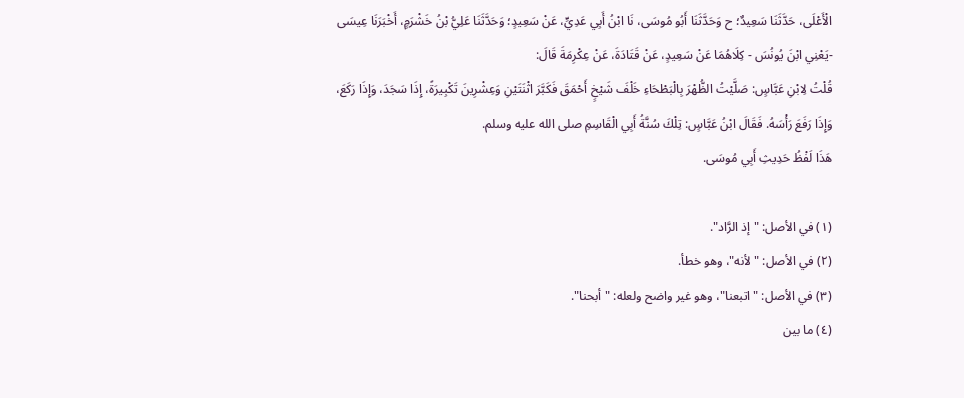الْأَعْلَى، حَدَّثَنَا سَعِيدٌ؛ ح وَحَدَّثَنَا أَبُو مُوسَى، نَا ابْنُ أَبِي عَدِيٍّ، عَنْ سَعِيدٍ؛ وَحَدَّثَنَا عَلِيُّ بْنُ خَشْرَمٍ، أَخْبَرَنَا عِيسَى -يَعْنِي ابْنَ يُونُسَ - كِلَاهُمَا عَنْ سَعِيدٍ، عَنْ قَتَادَةَ، عَنْ عِكْرِمَةَ قَالَ:
قُلْتُ لِابْنِ عَبَّاسٍ: صَلَّيْتُ الظُّهْرَ بِالْبَطْحَاءِ خَلْفَ شَيْخٍ أَحْمَقَ فَكَبَّرَ اثْنَتَيْنِ وَعِشْرِينَ تَكْبِيرَةً، إِذَا سَجَدَ، وَإِذَا رَكَعَ، وَإِذَا رَفَعَ رَأْسَهُ. فَقَالَ ابْنُ عَبَّاسٍ: تِلْكَ سُنَّةُ أَبِي الْقَاسِمِ صلى الله عليه وسلم.
هَذَا لَفْظُ حَدِيثِ أَبِي مُوسَى.

(١) في الأصل: "إذ الرَّاد".
(٢) في الأصل: "لأنه"، وهو خطأ.
(٣) في الأصل: "اتبعنا"، وهو غير واضح ولعله: "أبحنا".
(٤) ما بين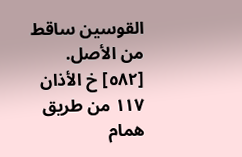القوسين ساقط من الأصل.
[٥٨٢] خ الأذان ١١٧ من طريق همام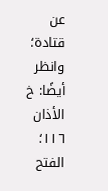عن قتادة؛ وانظر أيضًا: خ الأذان ١١٦؛ الفتح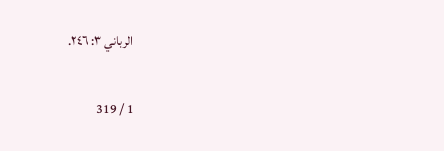الرباني ٣: ٢٤٦.

1 / 319